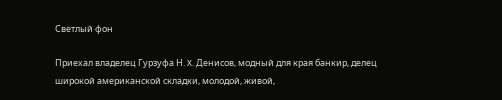Светлый фон

Приехал владелец Гурзуфа Н. X. Денисов, модный для края банкир, делец широкой американской складки, молодой, живой,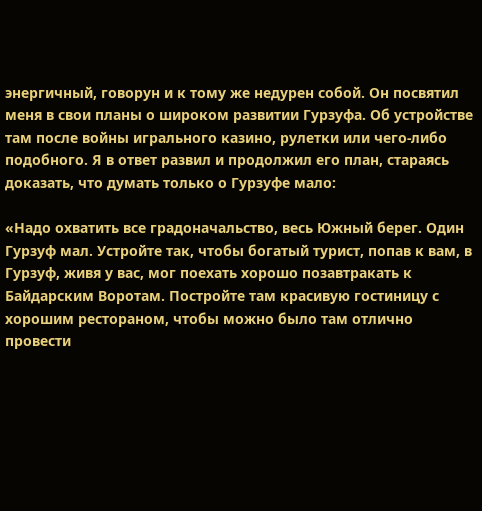энергичный, говорун и к тому же недурен собой. Он посвятил меня в свои планы о широком развитии Гурзуфа. Об устройстве там после войны игрального казино, рулетки или чего-либо подобного. Я в ответ развил и продолжил его план, стараясь доказать, что думать только о Гурзуфе мало:

«Надо охватить все градоначальство, весь Южный берег. Один Гурзуф мал. Устройте так, чтобы богатый турист, попав к вам, в Гурзуф, живя у вас, мог поехать хорошо позавтракать к Байдарским Воротам. Постройте там красивую гостиницу с хорошим рестораном, чтобы можно было там отлично провести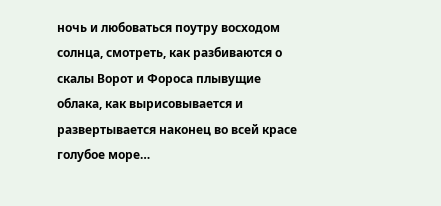ночь и любоваться поутру восходом солнца, смотреть, как разбиваются о скалы Ворот и Фороса плывущие облака, как вырисовывается и развертывается наконец во всей красе голубое море…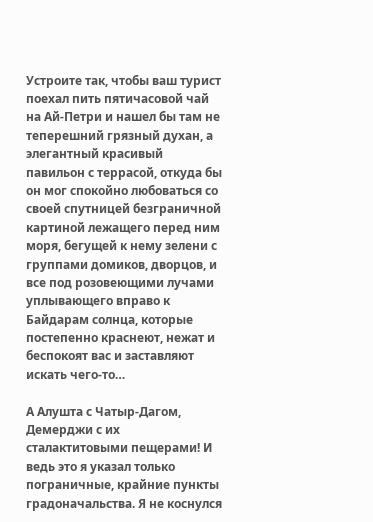Устроите так, чтобы ваш турист поехал пить пятичасовой чай на Ай-Петри и нашел бы там не теперешний грязный духан, а элегантный красивый павильон с террасой, откуда бы он мог спокойно любоваться со своей спутницей безграничной картиной лежащего перед ним моря, бегущей к нему зелени с группами домиков, дворцов, и все под розовеющими лучами уплывающего вправо к Байдарам солнца, которые постепенно краснеют, нежат и беспокоят вас и заставляют искать чего-то…

А Алушта с Чатыр-Дагом, Демерджи с их сталактитовыми пещерами! И ведь это я указал только пограничные, крайние пункты градоначальства. Я не коснулся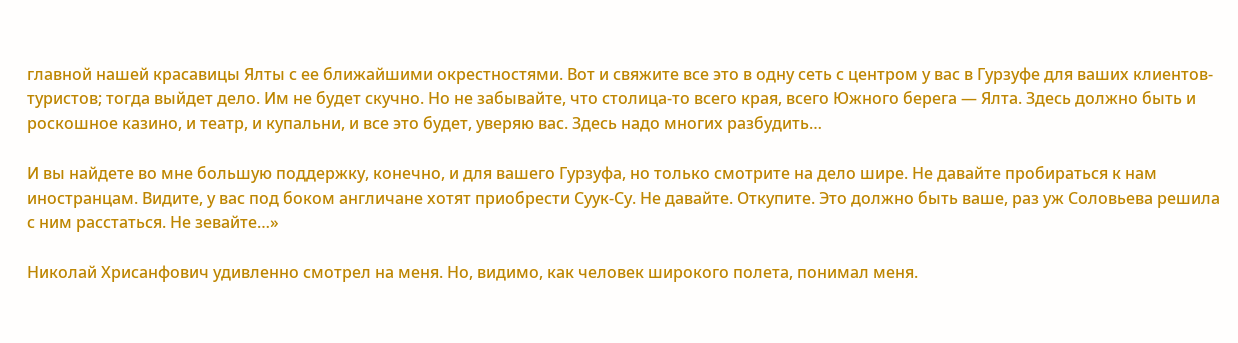главной нашей красавицы Ялты с ее ближайшими окрестностями. Вот и свяжите все это в одну сеть с центром у вас в Гурзуфе для ваших клиентов-туристов; тогда выйдет дело. Им не будет скучно. Но не забывайте, что столица-то всего края, всего Южного берега — Ялта. Здесь должно быть и роскошное казино, и театр, и купальни, и все это будет, уверяю вас. Здесь надо многих разбудить…

И вы найдете во мне большую поддержку, конечно, и для вашего Гурзуфа, но только смотрите на дело шире. Не давайте пробираться к нам иностранцам. Видите, у вас под боком англичане хотят приобрести Суук-Су. Не давайте. Откупите. Это должно быть ваше, раз уж Соловьева решила с ним расстаться. Не зевайте…»

Николай Хрисанфович удивленно смотрел на меня. Но, видимо, как человек широкого полета, понимал меня.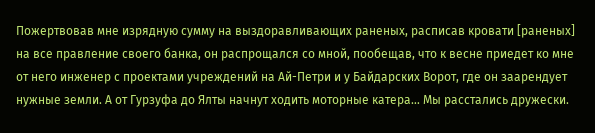Пожертвовав мне изрядную сумму на выздоравливающих раненых, расписав кровати [раненых] на все правление своего банка, он распрощался со мной, пообещав, что к весне приедет ко мне от него инженер с проектами учреждений на Ай-Петри и у Байдарских Ворот, где он заарендует нужные земли. А от Гурзуфа до Ялты начнут ходить моторные катера… Мы расстались дружески.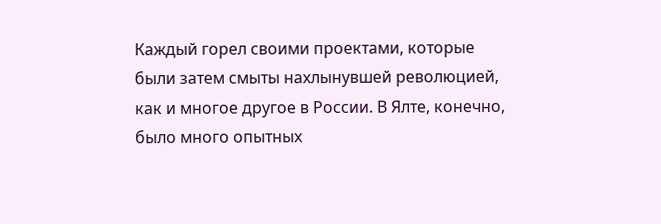Каждый горел своими проектами, которые были затем смыты нахлынувшей революцией, как и многое другое в России. В Ялте, конечно, было много опытных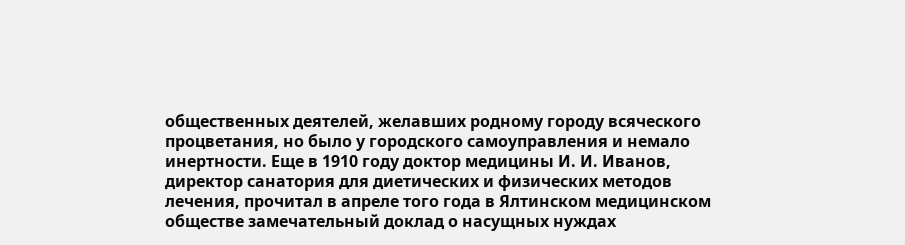общественных деятелей, желавших родному городу всяческого процветания, но было у городского самоуправления и немало инертности. Еще в 1910 году доктор медицины И. И. Иванов, директор санатория для диетических и физических методов лечения, прочитал в апреле того года в Ялтинском медицинском обществе замечательный доклад о насущных нуждах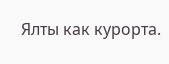Ялты как курорта.